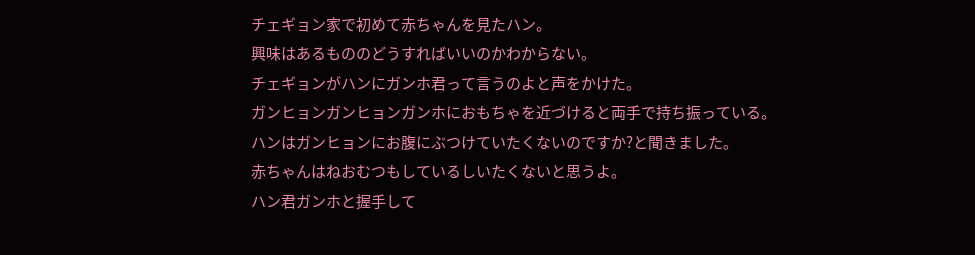チェギョン家で初めて赤ちゃんを見たハン。
興味はあるもののどうすればいいのかわからない。
チェギョンがハンにガンホ君って言うのよと声をかけた。
ガンヒョンガンヒョンガンホにおもちゃを近づけると両手で持ち振っている。
ハンはガンヒョンにお腹にぶつけていたくないのですか?と聞きました。
赤ちゃんはねおむつもしているしいたくないと思うよ。
ハン君ガンホと握手して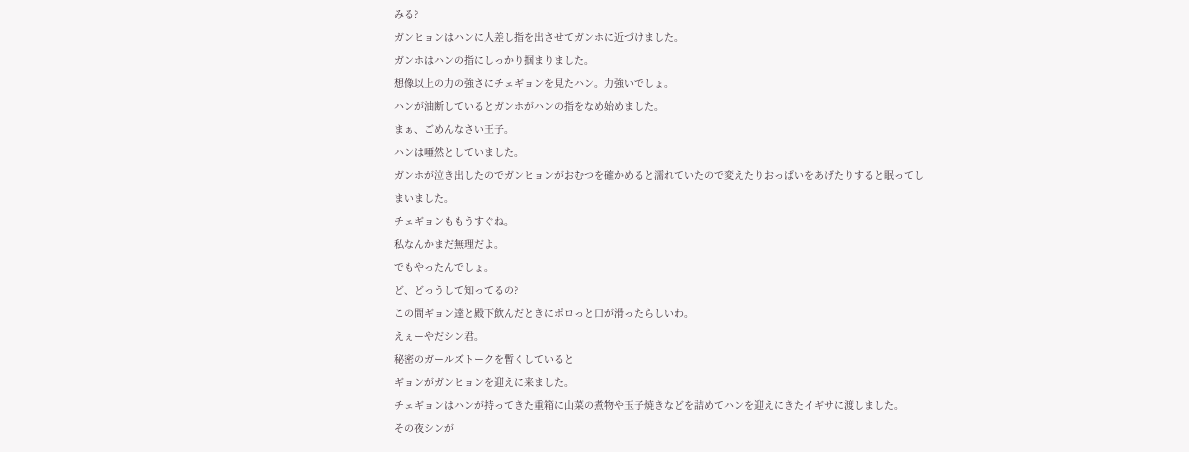みる?
ガンヒョンはハンに人差し指を出させてガンホに近づけました。
ガンホはハンの指にしっかり掴まりました。
想像以上の力の強さにチェギョンを見たハン。力強いでしょ。
ハンが油断しているとガンホがハンの指をなめ始めました。
まぁ、ごめんなさい王子。
ハンは唖然としていました。
ガンホが泣き出したのでガンヒョンがおむつを確かめると濡れていたので変えたりおっぱいをあげたりすると眠ってしまいました。
チェギョンももうすぐね。
私なんかまだ無理だよ。
でもやったんでしょ。
ど、どっうして知ってるの?
この間ギョン達と殿下飲んだときにポロっと口が滑ったらしいわ。
えぇーやだシン君。
秘密のガールズトークを暫くしていると
ギョンがガンヒョンを迎えに来ました。
チェギョンはハンが持ってきた重箱に山菜の煮物や玉子焼きなどを詰めてハンを迎えにきたイギサに渡しました。
その夜シンが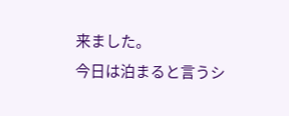来ました。
今日は泊まると言うシ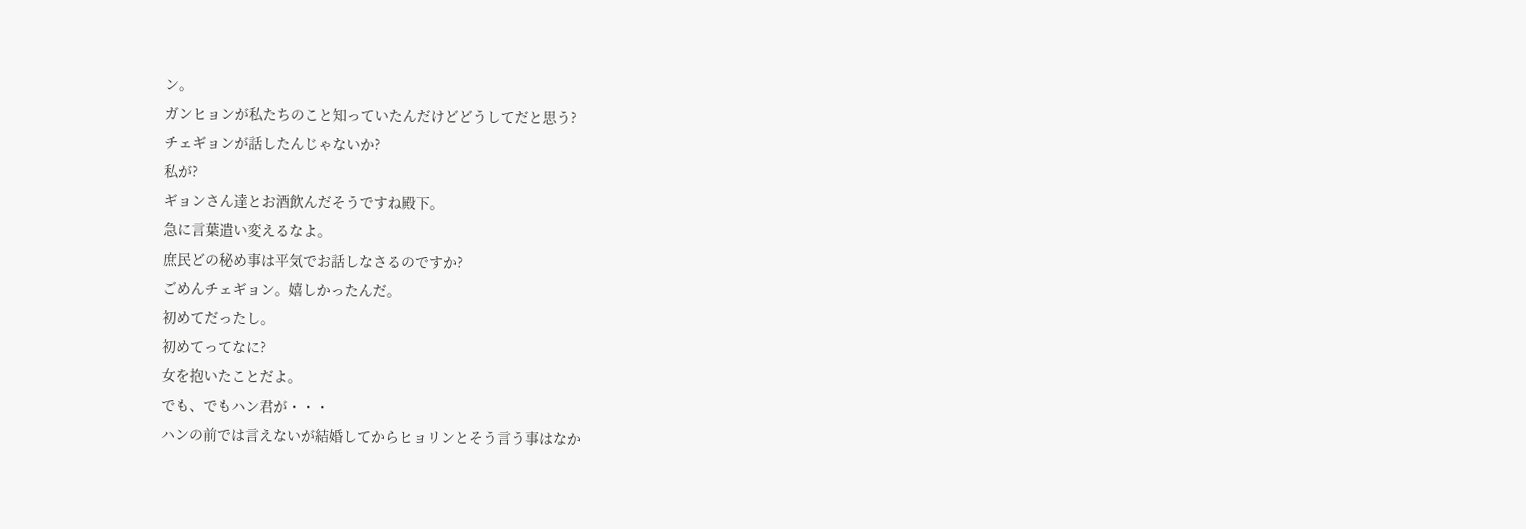ン。
ガンヒョンが私たちのこと知っていたんだけどどうしてだと思う?
チェギョンが話したんじゃないか?
私が?
ギョンさん達とお酒飲んだそうですね殿下。
急に言葉遣い変えるなよ。
庶民どの秘め事は平気でお話しなさるのですか?
ごめんチェギョン。嬉しかったんだ。
初めてだったし。
初めてってなに?
女を抱いたことだよ。
でも、でもハン君が・・・
ハンの前では言えないが結婚してからヒョリンとそう言う事はなか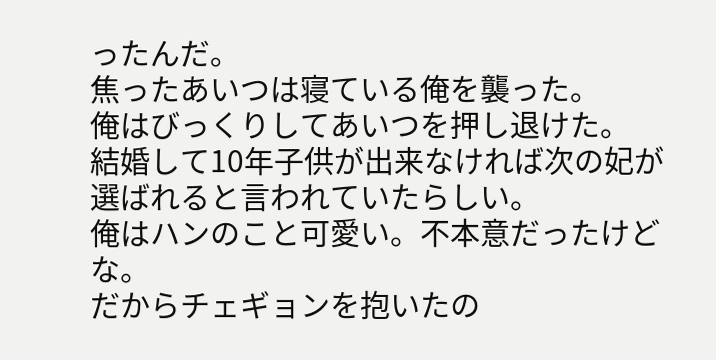ったんだ。
焦ったあいつは寝ている俺を襲った。
俺はびっくりしてあいつを押し退けた。
結婚して10年子供が出来なければ次の妃が選ばれると言われていたらしい。
俺はハンのこと可愛い。不本意だったけどな。
だからチェギョンを抱いたの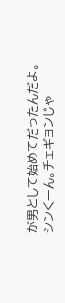が男として始めてだったんだよ。
シンくーん。チェギョンじゃ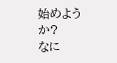始めようか?
なに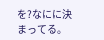を?なにに決まってる。